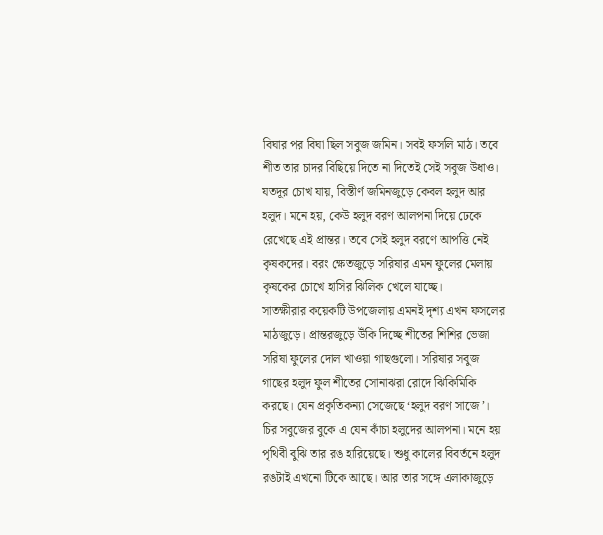বিঘার পর বিঘা ছিল সবুজ জমিন। সবই ফসলি মাঠ। তবে শীত তার চাদর বিছিয়ে দিতে না দিতেই সেই সবুজ উধাও। যতদূর চোখ যায়, বিস্তীর্ণ জমিনজুড়ে কেবল হলুদ আর হলুদ। মনে হয়, কেউ হলুদ বরণ আলপনা দিয়ে ঢেকে রেখেছে এই প্রান্তর। তবে সেই হলুদ বরণে আপত্তি নেই কৃষকদের। বরং ক্ষেতজুড়ে সরিষার এমন ফুলের মেলায় কৃষকের চোখে হাসির ঝিলিক খেলে যাচ্ছে।
সাতক্ষীরার কয়েকটি উপজেলায় এমনই দৃশ্য এখন ফসলের মাঠজুড়ে। প্রান্তরজুড়ে উঁকি দিচ্ছে শীতের শিশির ভেজা সরিষা ফুলের দোল খাওয়া গাছগুলো। সরিষার সবুজ গাছের হলুদ ফুল শীতের সোনাঝরা রোদে ঝিকিমিকি করছে। যেন প্রকৃতিকন্যা সেজেছে ‘হলুদ বরণ সাজে’। চির সবুজের বুকে এ যেন কাঁচা হলুদের আলপনা। মনে হয় পৃথিবী বুঝি তার রঙ হারিয়েছে। শুধু কালের বিবর্তনে হলুদ রঙটাই এখনো টিকে আছে। আর তার সঙ্গে এলাকাজুড়ে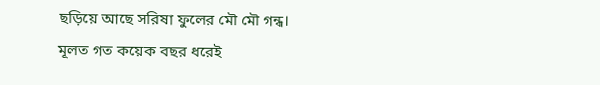ছড়িয়ে আছে সরিষা ফুলের মৌ মৌ গন্ধ।
মূলত গত কয়েক বছর ধরেই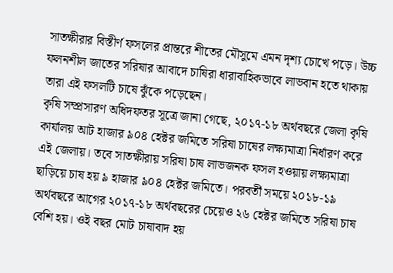সাতক্ষীরার বিস্তীর্ণ ফসলের প্রান্তরে শীতের মৌসুমে এমন দৃশ্য চোখে পড়ে। উচ্চ ফলনশীল জাতের সরিষার আবাদে চাষিরা ধারাবাহিকভাবে লাভবান হতে থাকায় তারা এই ফসলটি চাষে ঝুঁকে পড়েছেন।
কৃষি সম্প্রসারণ অধিদফতর সূত্রে জানা গেছে, ২০১৭-১৮ অর্থবছরে জেলা কৃষি কার্যালয় আট হাজার ৯০৪ হেক্টর জমিতে সরিষা চাষের লক্ষ্যমাত্রা নির্ধারণ করে এই জেলায়। তবে সাতক্ষীরায় সরিষা চাষ লাভজনক ফসল হওয়ায় লক্ষ্যমাত্রা ছাড়িয়ে চাষ হয় ৯ হাজার ৯০৪ হেক্টর জমিতে। পরবর্তী সময়ে ২০১৮-১৯ অর্থবছরে আগের ২০১৭-১৮ অর্থবছরের চেয়েও ২৬ হেক্টর জমিতে সরিষা চাষ বেশি হয়। ওই বছর মোট চাষাবাদ হয়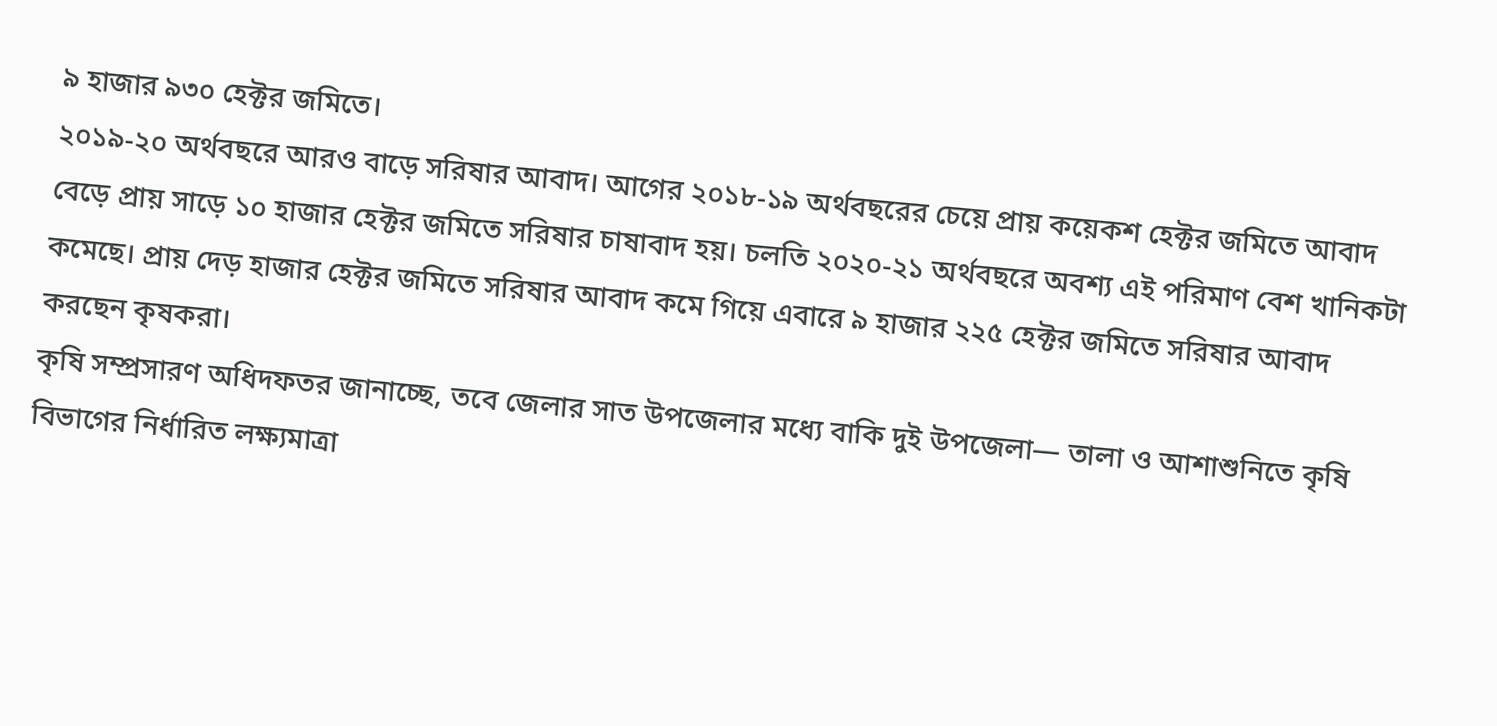৯ হাজার ৯৩০ হেক্টর জমিতে।
২০১৯-২০ অর্থবছরে আরও বাড়ে সরিষার আবাদ। আগের ২০১৮-১৯ অর্থবছরের চেয়ে প্রায় কয়েকশ হেক্টর জমিতে আবাদ বেড়ে প্রায় সাড়ে ১০ হাজার হেক্টর জমিতে সরিষার চাষাবাদ হয়। চলতি ২০২০-২১ অর্থবছরে অবশ্য এই পরিমাণ বেশ খানিকটা কমেছে। প্রায় দেড় হাজার হেক্টর জমিতে সরিষার আবাদ কমে গিয়ে এবারে ৯ হাজার ২২৫ হেক্টর জমিতে সরিষার আবাদ করছেন কৃষকরা।
কৃষি সম্প্রসারণ অধিদফতর জানাচ্ছে, তবে জেলার সাত উপজেলার মধ্যে বাকি দুই উপজেলা— তালা ও আশাশুনিতে কৃষি বিভাগের নির্ধারিত লক্ষ্যমাত্রা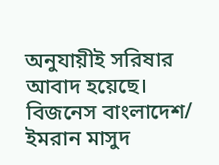অনুযায়ীই সরিষার আবাদ হয়েছে।
বিজনেস বাংলাদেশ/ ইমরান মাসুদ